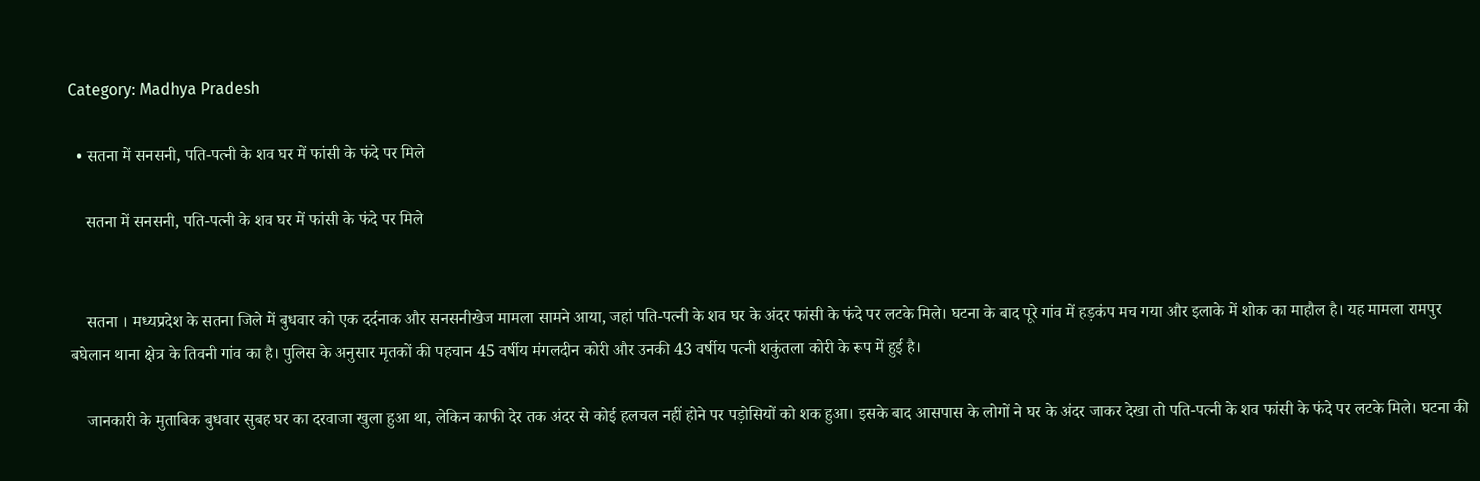Category: Madhya Pradesh

  • सतना में सनसनी, पति-पत्नी के शव घर में फांसी के फंदे पर मिले

    सतना में सनसनी, पति-पत्नी के शव घर में फांसी के फंदे पर मिले


    सतना । मध्यप्रदेश के सतना जिले में बुधवार को एक दर्दनाक और सनसनीखेज मामला सामने आया, जहां पति-पत्नी के शव घर के अंदर फांसी के फंदे पर लटके मिले। घटना के बाद पूरे गांव में हड़कंप मच गया और इलाके में शोक का माहौल है। यह मामला रामपुर बघेलान थाना क्षेत्र के तिवनी गांव का है। पुलिस के अनुसार मृतकों की पहचान 45 वर्षीय मंगलदीन कोरी और उनकी 43 वर्षीय पत्नी शकुंतला कोरी के रूप में हुई है।

    जानकारी के मुताबिक बुधवार सुबह घर का दरवाजा खुला हुआ था, लेकिन काफी देर तक अंदर से कोई हलचल नहीं होने पर पड़ोसियों को शक हुआ। इसके बाद आसपास के लोगों ने घर के अंदर जाकर देखा तो पति-पत्नी के शव फांसी के फंदे पर लटके मिले। घटना की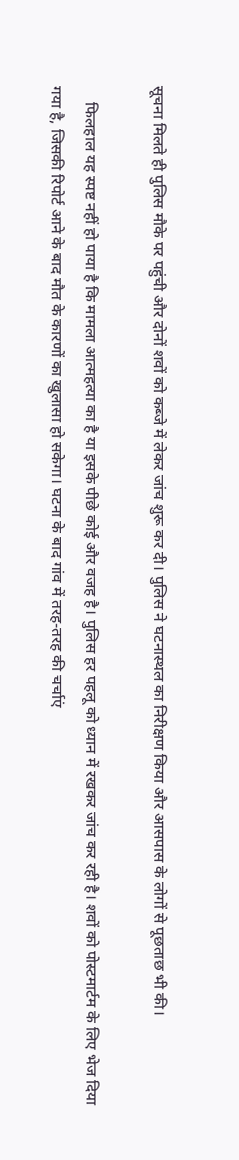सूचना मिलते ही पुलिस मौके पर पहुंची और दोनों शवों को कब्जे में लेकर जांच शुरू कर दी। पुलिस ने घटनास्थल का निरीक्षण किया और आसपास के लोगों से पूछताछ भी की।

    फिलहाल यह स्पष्ट नहीं हो पाया है कि मामला आत्महत्या का है या इसके पीछे कोई और वजह है। पुलिस हर पहलू को ध्यान में रखकर जांच कर रही है। शवों को पोस्टमार्टम के लिए भेज दिया गया है, जिसकी रिपोर्ट आने के बाद मौत के कारणों का खुलासा हो सकेगा। घटना के बाद गांव में तरह-तरह की चर्चाएं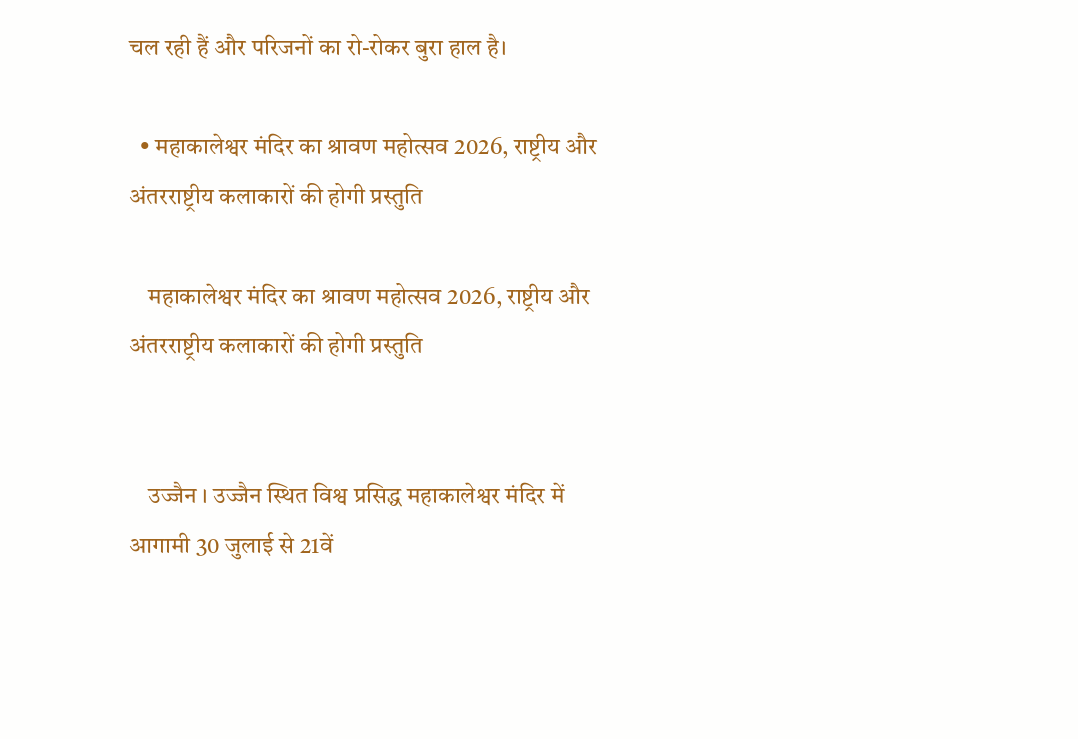चल रही हैं और परिजनों का रो-रोकर बुरा हाल है।

  • महाकालेश्वर मंदिर का श्रावण महोत्सव 2026, राष्ट्रीय और अंतरराष्ट्रीय कलाकारों की होगी प्रस्तुति

    महाकालेश्वर मंदिर का श्रावण महोत्सव 2026, राष्ट्रीय और अंतरराष्ट्रीय कलाकारों की होगी प्रस्तुति


    उज्जैन । उज्जैन स्थित विश्व प्रसिद्ध महाकालेश्वर मंदिर में आगामी 30 जुलाई से 21वें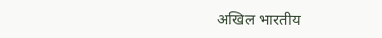अखिल भारतीय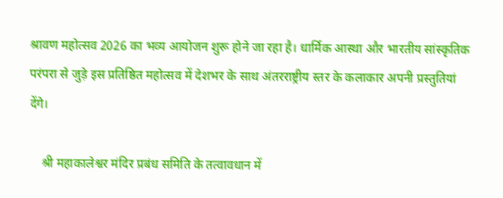श्रावण महोत्सव 2026 का भव्य आयोजन शुरू होने जा रहा है। धार्मिक आस्था और भारतीय सांस्कृतिक परंपरा से जुड़े इस प्रतिष्ठित महोत्सव में देशभर के साथ अंतरराष्ट्रीय स्तर के कलाकार अपनी प्रस्तुतियां देंगे।

    श्री महाकालेश्वर मंदिर प्रबंध समिति के तत्वावधान में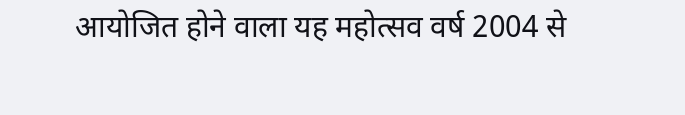आयोजित होने वाला यह महोत्सव वर्ष 2004 से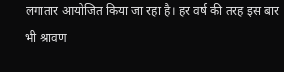लगातार आयोजित किया जा रहा है। हर वर्ष की तरह इस बार भी श्रावण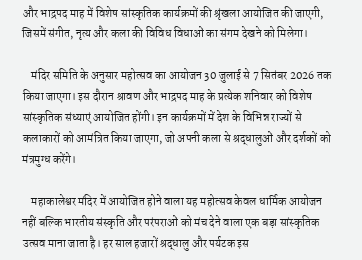और भाद्रपद माह में विशेष सांस्कृतिक कार्यक्रमों की श्रृंखला आयोजित की जाएगी, जिसमें संगीत, नृत्य और कला की विविध विधाओं का संगम देखने को मिलेगा।

    मंदिर समिति के अनुसार महोत्सव का आयोजन 30 जुलाई से 7 सितंबर 2026 तक किया जाएगा। इस दौरान श्रावण और भाद्रपद माह के प्रत्येक शनिवार को विशेष सांस्कृतिक संध्याएं आयोजित होंगी। इन कार्यक्रमों में देश के विभिन्न राज्यों से कलाकारों को आमंत्रित किया जाएगा, जो अपनी कला से श्रद्धालुओं और दर्शकों को मंत्रमुग्ध करेंगे।

    महाकालेश्वर मंदिर में आयोजित होने वाला यह महोत्सव केवल धार्मिक आयोजन नहीं बल्कि भारतीय संस्कृति और परंपराओं को मंच देने वाला एक बड़ा सांस्कृतिक उत्सव माना जाता है। हर साल हजारों श्रद्धालु और पर्यटक इस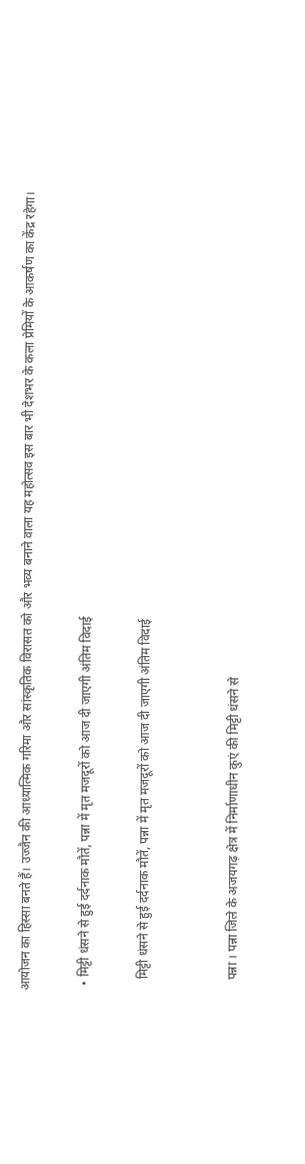आयोजन का हिस्सा बनते हैं। उज्जैन की आध्यात्मिक गरिमा और सांस्कृतिक विरासत को और भव्य बनाने वाला यह महोत्सव इस बार भी देशभर के कला प्रेमियों के आकर्षण का केंद्र रहेगा।

  • मिट्टी धंसने से हुई दर्दनाक मौतें, पन्ना में मृत मजदूरों को आज दी जाएगी अंतिम विदाई

    मिट्टी धंसने से हुई दर्दनाक मौतें, पन्ना में मृत मजदूरों को आज दी जाएगी अंतिम विदाई


    पन्ना । पन्ना जिले के अजयगढ़ क्षेत्र में निर्माणाधीन कुएं की मिट्टी धंसने से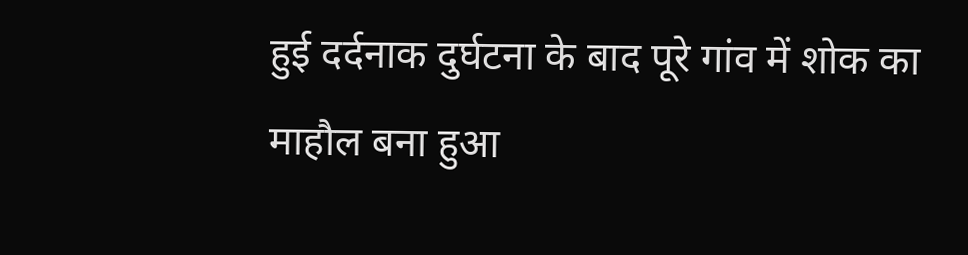हुई दर्दनाक दुर्घटना के बाद पूरे गांव में शोक का माहौल बना हुआ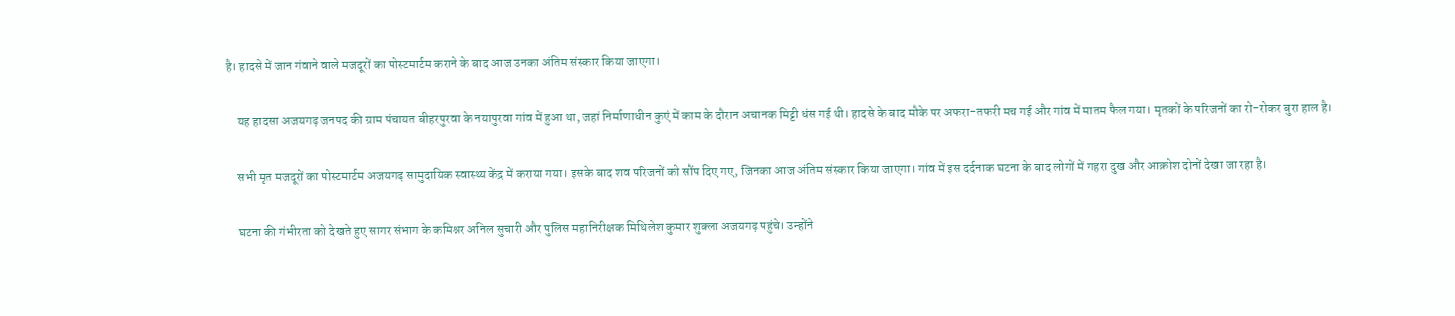है। हादसे में जान गंवाने वाले मजदूरों का पोस्टमार्टम कराने के बाद आज उनका अंतिम संस्कार किया जाएगा।

    यह हादसा अजयगढ़ जनपद की ग्राम पंचायत बीहरपुरवा के नयापुरवा गांव में हुआ था, जहां निर्माणाधीन कुएं में काम के दौरान अचानक मिट्टी धंस गई थी। हादसे के बाद मौके पर अफरा-तफरी मच गई और गांव में मातम फैल गया। मृतकों के परिजनों का रो-रोकर बुरा हाल है।

    सभी मृत मजदूरों का पोस्टमार्टम अजयगढ़ सामुदायिक स्वास्थ्य केंद्र में कराया गया। इसके बाद शव परिजनों को सौंप दिए गए, जिनका आज अंतिम संस्कार किया जाएगा। गांव में इस दर्दनाक घटना के बाद लोगों में गहरा दुख और आक्रोश दोनों देखा जा रहा है।

    घटना की गंभीरता को देखते हुए सागर संभाग के कमिश्नर अनिल सुचारी और पुलिस महानिरीक्षक मिथिलेश कुमार शुक्ला अजयगढ़ पहुंचे। उन्होंने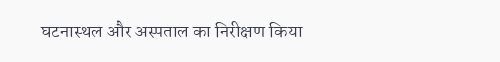घटनास्थल और अस्पताल का निरीक्षण किया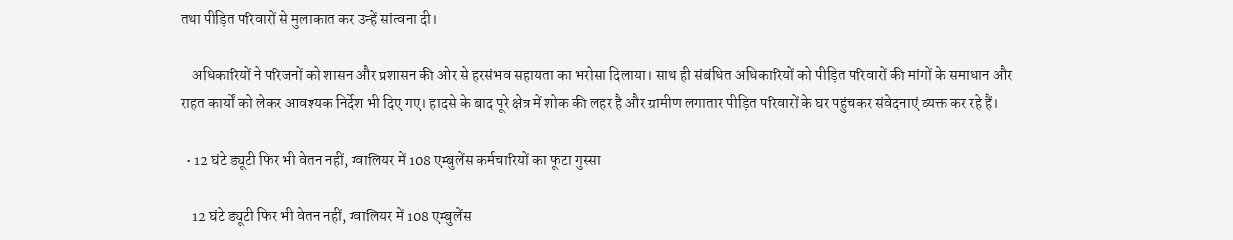तथा पीड़ित परिवारों से मुलाकात कर उन्हें सांत्वना दी।

    अधिकारियों ने परिजनों को शासन और प्रशासन की ओर से हरसंभव सहायता का भरोसा दिलाया। साथ ही संबंधित अधिकारियों को पीड़ित परिवारों की मांगों के समाधान और राहत कार्यों को लेकर आवश्यक निर्देश भी दिए गए। हादसे के बाद पूरे क्षेत्र में शोक की लहर है और ग्रामीण लगातार पीड़ित परिवारों के घर पहुंचकर संवेदनाएं व्यक्त कर रहे हैं।

  • 12 घंटे ड्यूटी फिर भी वेतन नहीं, ग्वालियर में 108 एम्बुलेंस कर्मचारियों का फूटा गुस्सा

    12 घंटे ड्यूटी फिर भी वेतन नहीं, ग्वालियर में 108 एम्बुलेंस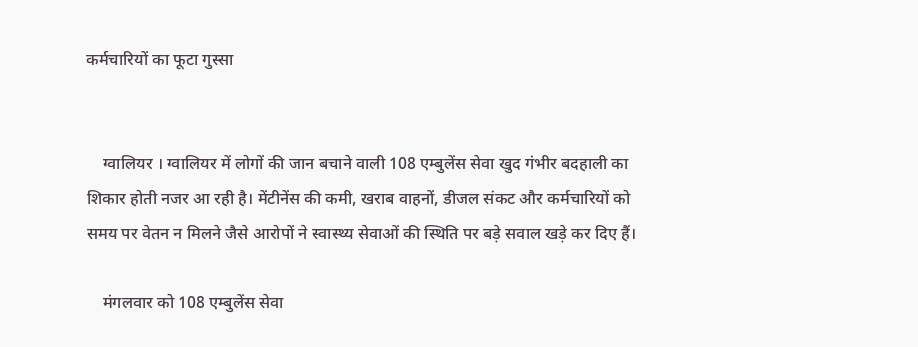कर्मचारियों का फूटा गुस्सा


    ग्वालियर । ग्वालियर में लोगों की जान बचाने वाली 108 एम्बुलेंस सेवा खुद गंभीर बदहाली का शिकार होती नजर आ रही है। मेंटीनेंस की कमी, खराब वाहनों, डीजल संकट और कर्मचारियों को समय पर वेतन न मिलने जैसे आरोपों ने स्वास्थ्य सेवाओं की स्थिति पर बड़े सवाल खड़े कर दिए हैं।

    मंगलवार को 108 एम्बुलेंस सेवा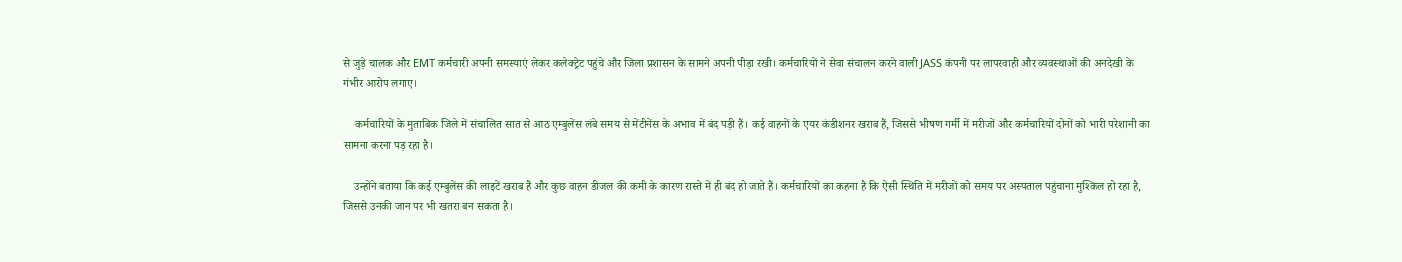से जुड़े चालक और EMT कर्मचारी अपनी समस्याएं लेकर कलेक्ट्रेट पहुंचे और जिला प्रशासन के सामने अपनी पीड़ा रखी। कर्मचारियों ने सेवा संचालन करने वाली JASS कंपनी पर लापरवाही और व्यवस्थाओं की अनदेखी के गंभीर आरोप लगाए।

    कर्मचारियों के मुताबिक जिले में संचालित सात से आठ एम्बुलेंस लंबे समय से मेंटीनेंस के अभाव में बंद पड़ी हैं। कई वाहनों के एयर कंडीशनर खराब हैं, जिससे भीषण गर्मी में मरीजों और कर्मचारियों दोनों को भारी परेशानी का सामना करना पड़ रहा है।

    उन्होंने बताया कि कई एम्बुलेंस की लाइटें खराब हैं और कुछ वाहन डीजल की कमी के कारण रास्ते में ही बंद हो जाते हैं। कर्मचारियों का कहना है कि ऐसी स्थिति में मरीजों को समय पर अस्पताल पहुंचाना मुश्किल हो रहा है, जिससे उनकी जान पर भी खतरा बन सकता है।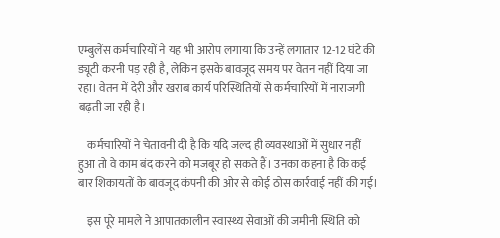एम्बुलेंस कर्मचारियों ने यह भी आरोप लगाया कि उन्हें लगातार 12-12 घंटे की ड्यूटी करनी पड़ रही है, लेकिन इसके बावजूद समय पर वेतन नहीं दिया जा रहा। वेतन में देरी और खराब कार्य परिस्थितियों से कर्मचारियों में नाराजगी बढ़ती जा रही है।

    कर्मचारियों ने चेतावनी दी है कि यदि जल्द ही व्यवस्थाओं में सुधार नहीं हुआ तो वे काम बंद करने को मजबूर हो सकते हैं। उनका कहना है कि कई बार शिकायतों के बावजूद कंपनी की ओर से कोई ठोस कार्रवाई नहीं की गई।

    इस पूरे मामले ने आपातकालीन स्वास्थ्य सेवाओं की जमीनी स्थिति को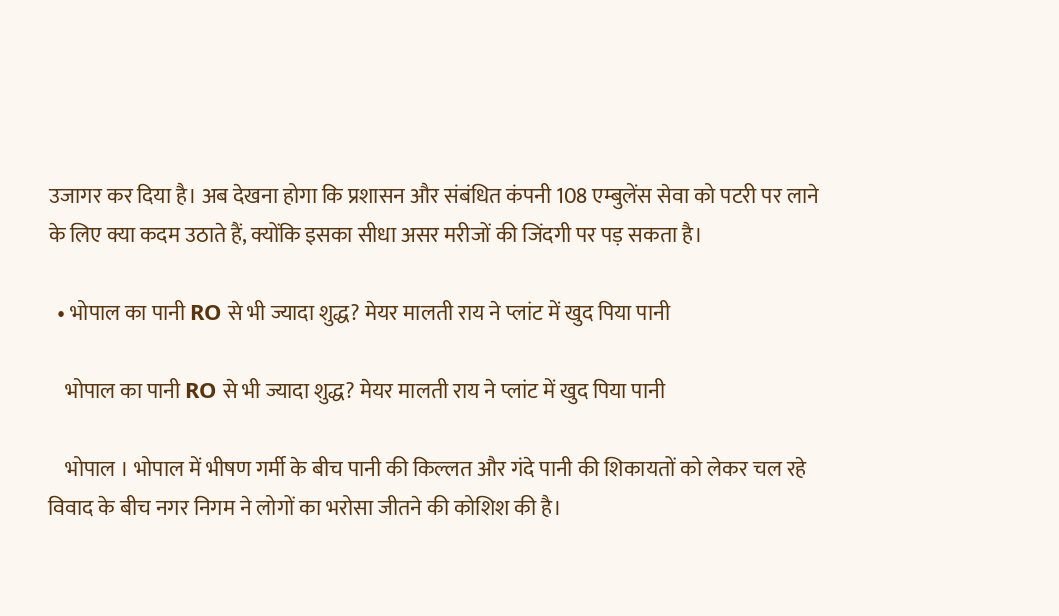उजागर कर दिया है। अब देखना होगा कि प्रशासन और संबंधित कंपनी 108 एम्बुलेंस सेवा को पटरी पर लाने के लिए क्या कदम उठाते हैं, क्योंकि इसका सीधा असर मरीजों की जिंदगी पर पड़ सकता है।

  • भोपाल का पानी RO से भी ज्यादा शुद्ध? मेयर मालती राय ने प्लांट में खुद पिया पानी

    भोपाल का पानी RO से भी ज्यादा शुद्ध? मेयर मालती राय ने प्लांट में खुद पिया पानी

    भोपाल । भोपाल में भीषण गर्मी के बीच पानी की किल्लत और गंदे पानी की शिकायतों को लेकर चल रहे विवाद के बीच नगर निगम ने लोगों का भरोसा जीतने की कोशिश की है।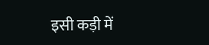इसी कड़ी में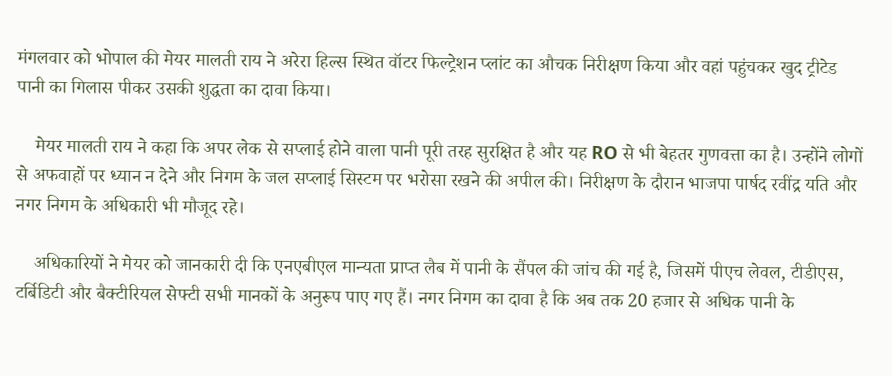मंगलवार को भोपाल की मेयर मालती राय ने अरेरा हिल्स स्थित वॉटर फिल्ट्रेशन प्लांट का औचक निरीक्षण किया और वहां पहुंचकर खुद ट्रीटेड पानी का गिलास पीकर उसकी शुद्धता का दावा किया।

    मेयर मालती राय ने कहा कि अपर लेक से सप्लाई होने वाला पानी पूरी तरह सुरक्षित है और यह RO से भी बेहतर गुणवत्ता का है। उन्होंने लोगों से अफवाहों पर ध्यान न देने और निगम के जल सप्लाई सिस्टम पर भरोसा रखने की अपील की। निरीक्षण के दौरान भाजपा पार्षद रवींद्र यति और नगर निगम के अधिकारी भी मौजूद रहे।

    अधिकारियों ने मेयर को जानकारी दी कि एनएबीएल मान्यता प्राप्त लैब में पानी के सैंपल की जांच की गई है, जिसमें पीएच लेवल, टीडीएस, टर्बिडिटी और बैक्टीरियल सेफ्टी सभी मानकों के अनुरूप पाए गए हैं। नगर निगम का दावा है कि अब तक 20 हजार से अधिक पानी के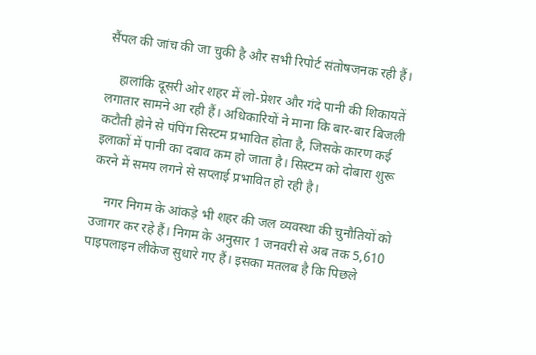सैंपल की जांच की जा चुकी है और सभी रिपोर्ट संतोषजनक रही हैं।

    हालांकि दूसरी ओर शहर में लो-प्रेशर और गंदे पानी की शिकायतें लगातार सामने आ रही हैं। अधिकारियों ने माना कि बार-बार बिजली कटौती होने से पंपिंग सिस्टम प्रभावित होता है, जिसके कारण कई इलाकों में पानी का दबाव कम हो जाता है। सिस्टम को दोबारा शुरू करने में समय लगने से सप्लाई प्रभावित हो रही है।

    नगर निगम के आंकड़े भी शहर की जल व्यवस्था की चुनौतियों को उजागर कर रहे हैं। निगम के अनुसार 1 जनवरी से अब तक 5,610 पाइपलाइन लीकेज सुधारे गए हैं। इसका मतलब है कि पिछले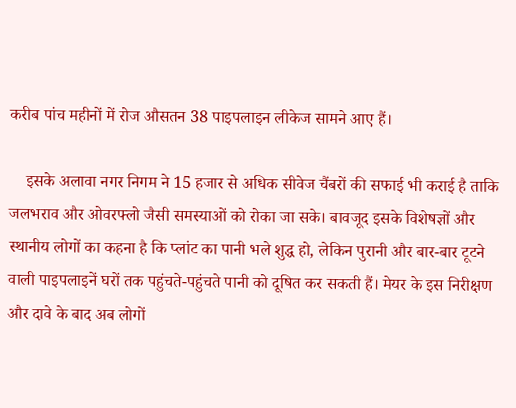करीब पांच महीनों में रोज औसतन 38 पाइपलाइन लीकेज सामने आए हैं।

    इसके अलावा नगर निगम ने 15 हजार से अधिक सीवेज चैंबरों की सफाई भी कराई है ताकि जलभराव और ओवरफ्लो जैसी समस्याओं को रोका जा सके। बावजूद इसके विशेषज्ञों और स्थानीय लोगों का कहना है कि प्लांट का पानी भले शुद्ध हो, लेकिन पुरानी और बार-बार टूटने वाली पाइपलाइनें घरों तक पहुंचते-पहुंचते पानी को दूषित कर सकती हैं। मेयर के इस निरीक्षण और दावे के बाद अब लोगों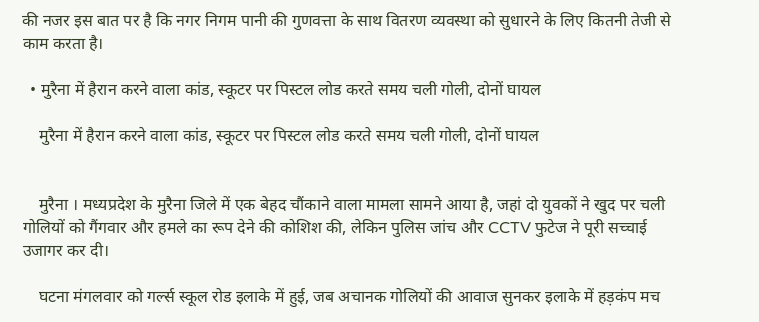की नजर इस बात पर है कि नगर निगम पानी की गुणवत्ता के साथ वितरण व्यवस्था को सुधारने के लिए कितनी तेजी से काम करता है।

  • मुरैना में हैरान करने वाला कांड, स्कूटर पर पिस्टल लोड करते समय चली गोली, दोनों घायल

    मुरैना में हैरान करने वाला कांड, स्कूटर पर पिस्टल लोड करते समय चली गोली, दोनों घायल


    मुरैना । मध्यप्रदेश के मुरैना जिले में एक बेहद चौंकाने वाला मामला सामने आया है, जहां दो युवकों ने खुद पर चली गोलियों को गैंगवार और हमले का रूप देने की कोशिश की, लेकिन पुलिस जांच और CCTV फुटेज ने पूरी सच्चाई उजागर कर दी।

    घटना मंगलवार को गर्ल्स स्कूल रोड इलाके में हुई, जब अचानक गोलियों की आवाज सुनकर इलाके में हड़कंप मच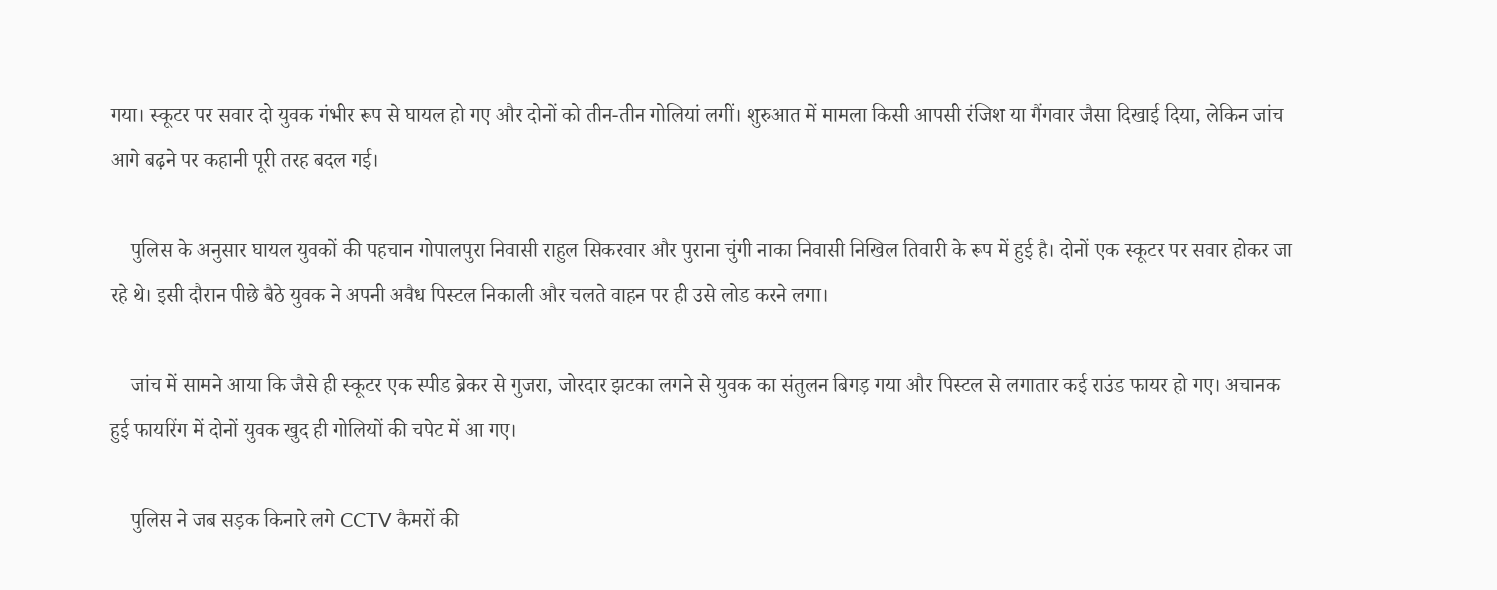गया। स्कूटर पर सवार दो युवक गंभीर रूप से घायल हो गए और दोनों को तीन-तीन गोलियां लगीं। शुरुआत में मामला किसी आपसी रंजिश या गैंगवार जैसा दिखाई दिया, लेकिन जांच आगे बढ़ने पर कहानी पूरी तरह बदल गई।

    पुलिस के अनुसार घायल युवकों की पहचान गोपालपुरा निवासी राहुल सिकरवार और पुराना चुंगी नाका निवासी निखिल तिवारी के रूप में हुई है। दोनों एक स्कूटर पर सवार होकर जा रहे थे। इसी दौरान पीछे बैठे युवक ने अपनी अवैध पिस्टल निकाली और चलते वाहन पर ही उसे लोड करने लगा।

    जांच में सामने आया कि जैसे ही स्कूटर एक स्पीड ब्रेकर से गुजरा, जोरदार झटका लगने से युवक का संतुलन बिगड़ गया और पिस्टल से लगातार कई राउंड फायर हो गए। अचानक हुई फायरिंग में दोनों युवक खुद ही गोलियों की चपेट में आ गए।

    पुलिस ने जब सड़क किनारे लगे CCTV कैमरों की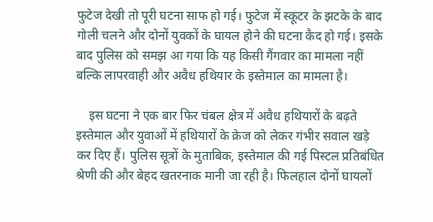फुटेज देखी तो पूरी घटना साफ हो गई। फुटेज में स्कूटर के झटके के बाद गोली चलने और दोनों युवकों के घायल होने की घटना कैद हो गई। इसके बाद पुलिस को समझ आ गया कि यह किसी गैंगवार का मामला नहीं बल्कि लापरवाही और अवैध हथियार के इस्तेमाल का मामला है।

    इस घटना ने एक बार फिर चंबल क्षेत्र में अवैध हथियारों के बढ़ते इस्तेमाल और युवाओं में हथियारों के क्रेज को लेकर गंभीर सवाल खड़े कर दिए हैं। पुलिस सूत्रों के मुताबिक, इस्तेमाल की गई पिस्टल प्रतिबंधित श्रेणी की और बेहद खतरनाक मानी जा रही है। फिलहाल दोनों घायलों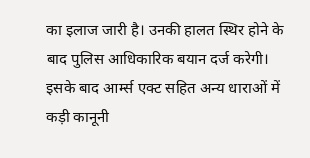का इलाज जारी है। उनकी हालत स्थिर होने के बाद पुलिस आधिकारिक बयान दर्ज करेगी। इसके बाद आर्म्स एक्ट सहित अन्य धाराओं में कड़ी कानूनी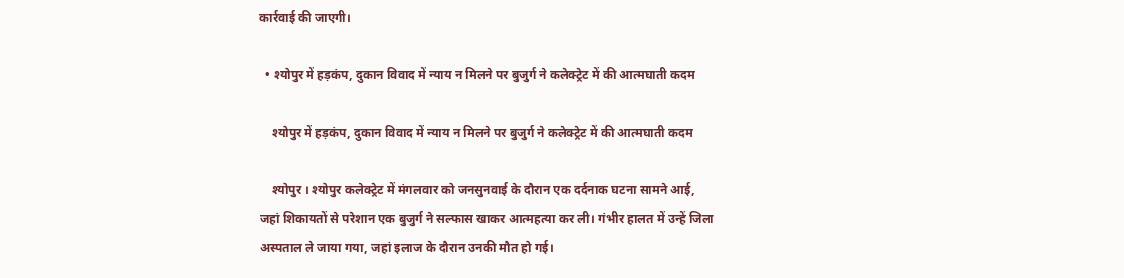कार्रवाई की जाएगी।

  • श्योपुर में हड़कंप, दुकान विवाद में न्याय न मिलने पर बुजुर्ग ने कलेक्ट्रेट में की आत्मघाती कदम

    श्योपुर में हड़कंप, दुकान विवाद में न्याय न मिलने पर बुजुर्ग ने कलेक्ट्रेट में की आत्मघाती कदम

    श्योपुर । श्योपुर कलेक्ट्रेट में मंगलवार को जनसुनवाई के दौरान एक दर्दनाक घटना सामने आई, जहां शिकायतों से परेशान एक बुजुर्ग ने सल्फास खाकर आत्महत्या कर ली। गंभीर हालत में उन्हें जिला अस्पताल ले जाया गया, जहां इलाज के दौरान उनकी मौत हो गई।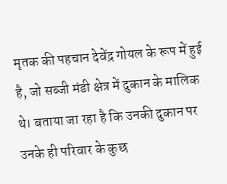मृतक की पहचान देवेंद्र गोयल के रूप में हुई है, जो सब्जी मंडी क्षेत्र में दुकान के मालिक थे। बताया जा रहा है कि उनकी दुकान पर उनके ही परिवार के कुछ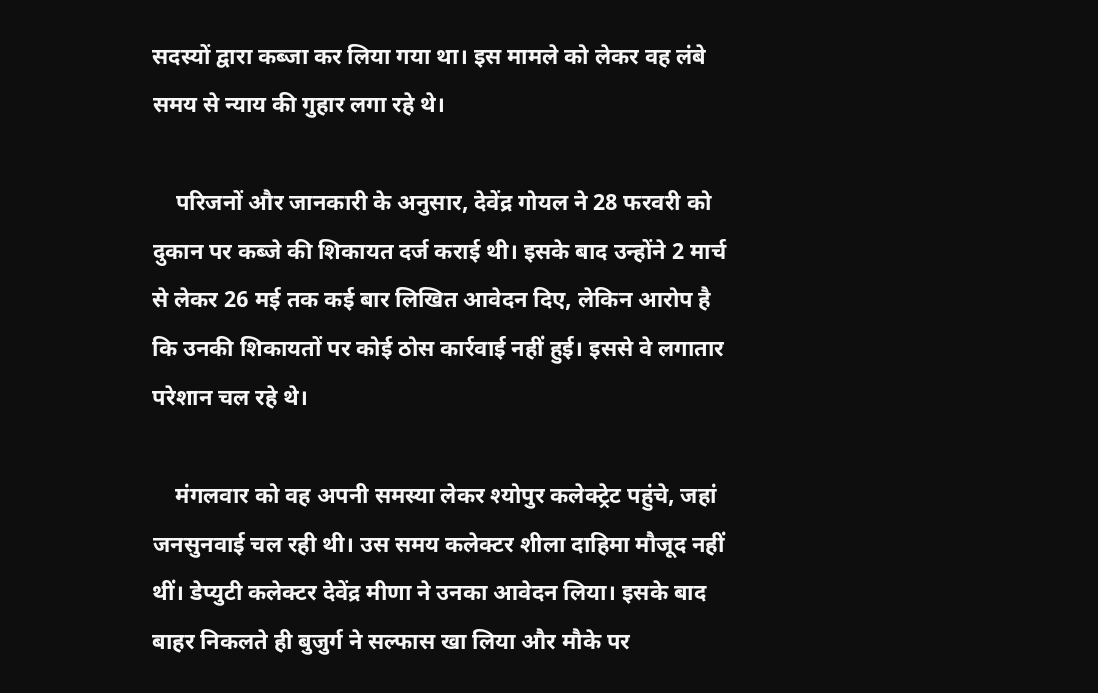सदस्यों द्वारा कब्जा कर लिया गया था। इस मामले को लेकर वह लंबे समय से न्याय की गुहार लगा रहे थे।

    परिजनों और जानकारी के अनुसार, देवेंद्र गोयल ने 28 फरवरी को दुकान पर कब्जे की शिकायत दर्ज कराई थी। इसके बाद उन्होंने 2 मार्च से लेकर 26 मई तक कई बार लिखित आवेदन दिए, लेकिन आरोप है कि उनकी शिकायतों पर कोई ठोस कार्रवाई नहीं हुई। इससे वे लगातार परेशान चल रहे थे।

    मंगलवार को वह अपनी समस्या लेकर श्योपुर कलेक्ट्रेट पहुंचे, जहां जनसुनवाई चल रही थी। उस समय कलेक्टर शीला दाहिमा मौजूद नहीं थीं। डेप्युटी कलेक्टर देवेंद्र मीणा ने उनका आवेदन लिया। इसके बाद बाहर निकलते ही बुजुर्ग ने सल्फास खा लिया और मौके पर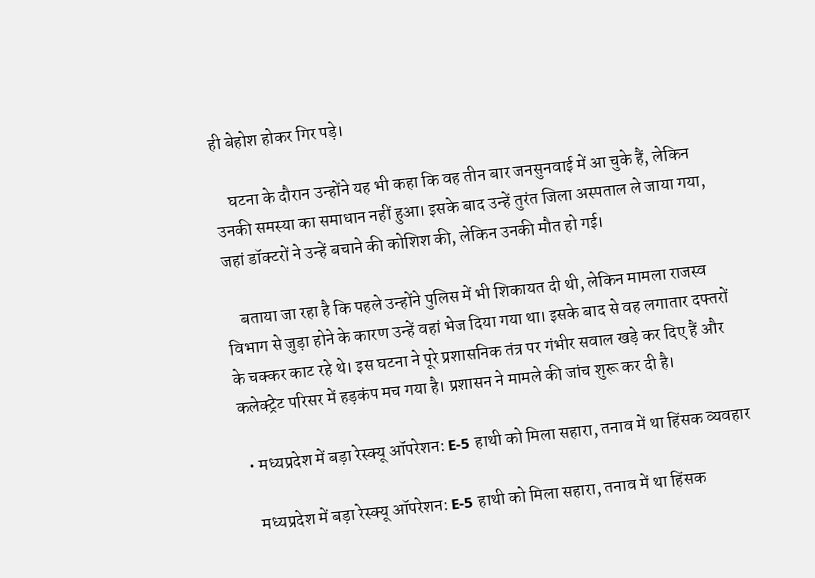ही बेहोश होकर गिर पड़े।

    घटना के दौरान उन्होंने यह भी कहा कि वह तीन बार जनसुनवाई में आ चुके हैं, लेकिन उनकी समस्या का समाधान नहीं हुआ। इसके बाद उन्हें तुरंत जिला अस्पताल ले जाया गया, जहां डॉक्टरों ने उन्हें बचाने की कोशिश की, लेकिन उनकी मौत हो गई।

    बताया जा रहा है कि पहले उन्होंने पुलिस में भी शिकायत दी थी, लेकिन मामला राजस्व विभाग से जुड़ा होने के कारण उन्हें वहां भेज दिया गया था। इसके बाद से वह लगातार दफ्तरों के चक्कर काट रहे थे। इस घटना ने पूरे प्रशासनिक तंत्र पर गंभीर सवाल खड़े कर दिए हैं और कलेक्ट्रेट परिसर में हड़कंप मच गया है। प्रशासन ने मामले की जांच शुरू कर दी है।

  • मध्यप्रदेश में बड़ा रेस्क्यू ऑपरेशन: E-5 हाथी को मिला सहारा, तनाव में था हिंसक व्यवहार

    मध्यप्रदेश में बड़ा रेस्क्यू ऑपरेशन: E-5 हाथी को मिला सहारा, तनाव में था हिंसक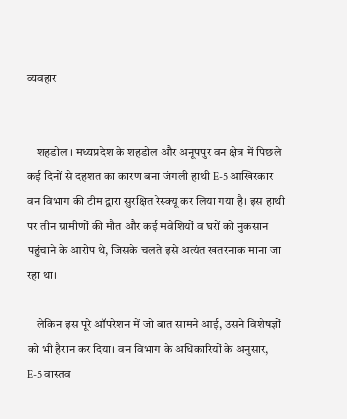व्यवहार


    शहडोल । मध्यप्रदेश के शहडोल और अनूपपुर वन क्षेत्र में पिछले कई दिनों से दहशत का कारण बना जंगली हाथी E-5 आखिरकार वन विभाग की टीम द्वारा सुरक्षित रेस्क्यू कर लिया गया है। इस हाथी पर तीन ग्रामीणों की मौत और कई मवेशियों व घरों को नुकसान पहुंचाने के आरोप थे, जिसके चलते इसे अत्यंत खतरनाक माना जा रहा था।

    लेकिन इस पूरे ऑपरेशन में जो बात सामने आई, उसने विशेषज्ञों को भी हैरान कर दिया। वन विभाग के अधिकारियों के अनुसार, E-5 वास्तव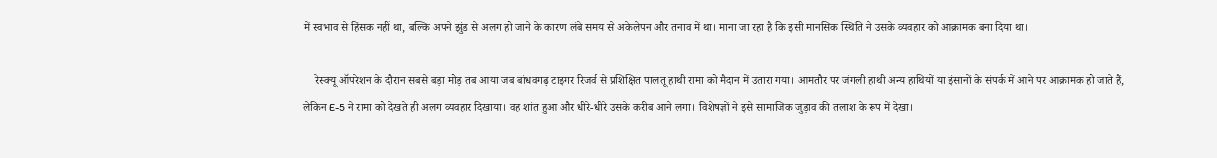में स्वभाव से हिंसक नहीं था, बल्कि अपने झुंड से अलग हो जाने के कारण लंबे समय से अकेलेपन और तनाव में था। माना जा रहा है कि इसी मानसिक स्थिति ने उसके व्यवहार को आक्रामक बना दिया था।

    रेस्क्यू ऑपरेशन के दौरान सबसे बड़ा मोड़ तब आया जब बांधवगढ़ टाइगर रिजर्व से प्रशिक्षित पालतू हाथी रामा को मैदान में उतारा गया। आमतौर पर जंगली हाथी अन्य हाथियों या इंसानों के संपर्क में आने पर आक्रामक हो जाते हैं, लेकिन E-5 ने रामा को देखते ही अलग व्यवहार दिखाया। वह शांत हुआ और धीरे-धीरे उसके करीब आने लगा। विशेषज्ञों ने इसे सामाजिक जुड़ाव की तलाश के रूप में देखा।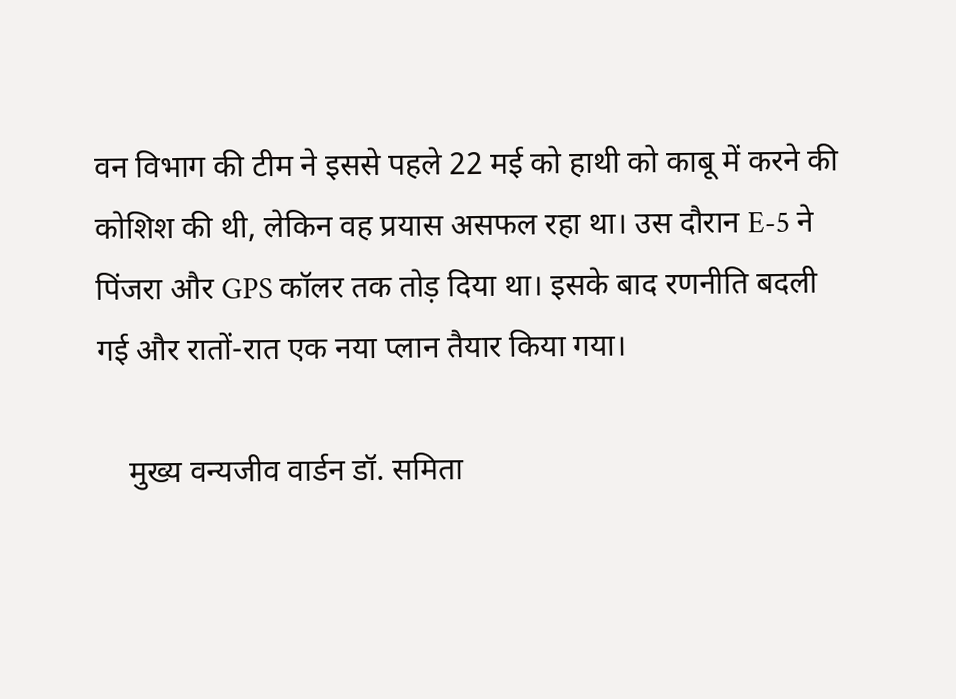वन विभाग की टीम ने इससे पहले 22 मई को हाथी को काबू में करने की कोशिश की थी, लेकिन वह प्रयास असफल रहा था। उस दौरान E-5 ने पिंजरा और GPS कॉलर तक तोड़ दिया था। इसके बाद रणनीति बदली गई और रातों-रात एक नया प्लान तैयार किया गया।

    मुख्य वन्यजीव वार्डन डॉ. समिता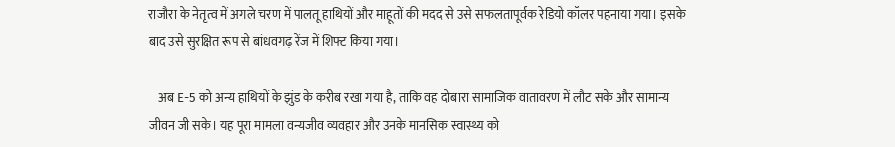राजौरा के नेतृत्व में अगले चरण में पालतू हाथियों और माहूतों की मदद से उसे सफलतापूर्वक रेडियो कॉलर पहनाया गया। इसके बाद उसे सुरक्षित रूप से बांधवगढ़ रेंज में शिफ्ट किया गया।

    अब E-5 को अन्य हाथियों के झुंड के करीब रखा गया है, ताकि वह दोबारा सामाजिक वातावरण में लौट सके और सामान्य जीवन जी सके। यह पूरा मामला वन्यजीव व्यवहार और उनके मानसिक स्वास्थ्य को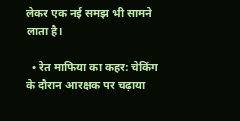लेकर एक नई समझ भी सामने लाता है।

  • रेत माफिया का कहर: चेकिंग के दौरान आरक्षक पर चढ़ाया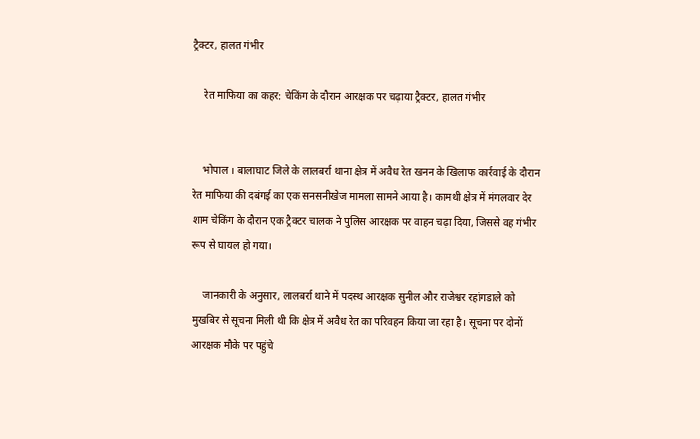ट्रैक्टर, हालत गंभीर

    रेत माफिया का कहर: चेकिंग के दौरान आरक्षक पर चढ़ाया ट्रैक्टर, हालत गंभीर


    भोपाल । बालाघाट जिले के लालबर्रा थाना क्षेत्र में अवैध रेत खनन के खिलाफ कार्रवाई के दौरान रेत माफिया की दबंगई का एक सनसनीखेज मामला सामने आया है। कामथी क्षेत्र में मंगलवार देर शाम चेकिंग के दौरान एक ट्रैक्टर चालक ने पुलिस आरक्षक पर वाहन चढ़ा दिया, जिससे वह गंभीर रूप से घायल हो गया।

    जानकारी के अनुसार, लालबर्रा थाने में पदस्थ आरक्षक सुनील और राजेश्वर रहांगडाले को मुखबिर से सूचना मिली थी कि क्षेत्र में अवैध रेत का परिवहन किया जा रहा है। सूचना पर दोनों आरक्षक मौके पर पहुंचे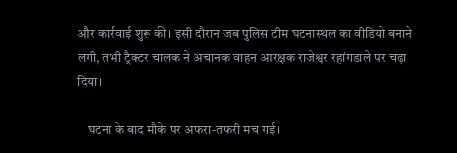और कार्रवाई शुरू की। इसी दौरान जब पुलिस टीम घटनास्थल का वीडियो बनाने लगी, तभी ट्रैक्टर चालक ने अचानक वाहन आरक्षक राजेश्वर रहांगडाले पर चढ़ा दिया।

    घटना के बाद मौके पर अफरा-तफरी मच गई।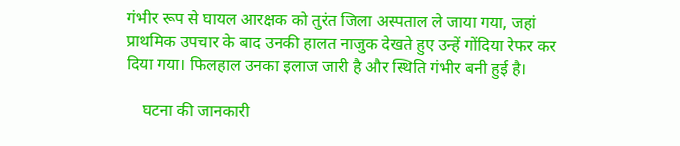गंभीर रूप से घायल आरक्षक को तुरंत जिला अस्पताल ले जाया गया, जहां प्राथमिक उपचार के बाद उनकी हालत नाजुक देखते हुए उन्हें गोंदिया रेफर कर दिया गया। फिलहाल उनका इलाज जारी है और स्थिति गंभीर बनी हुई है।

    घटना की जानकारी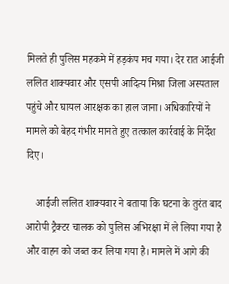मिलते ही पुलिस महकमे में हड़कंप मच गया। देर रात आईजी ललित शाक्यवार और एसपी आदित्य मिश्रा जिला अस्पताल पहुंचे और घायल आरक्षक का हाल जाना। अधिकारियों ने मामले को बेहद गंभीर मानते हुए तत्काल कार्रवाई के निर्देश दिए।

    आईजी ललित शाक्यवार ने बताया कि घटना के तुरंत बाद आरोपी ट्रैक्टर चालक को पुलिस अभिरक्षा में ले लिया गया है और वाहन को जब्त कर लिया गया है। मामले में आगे की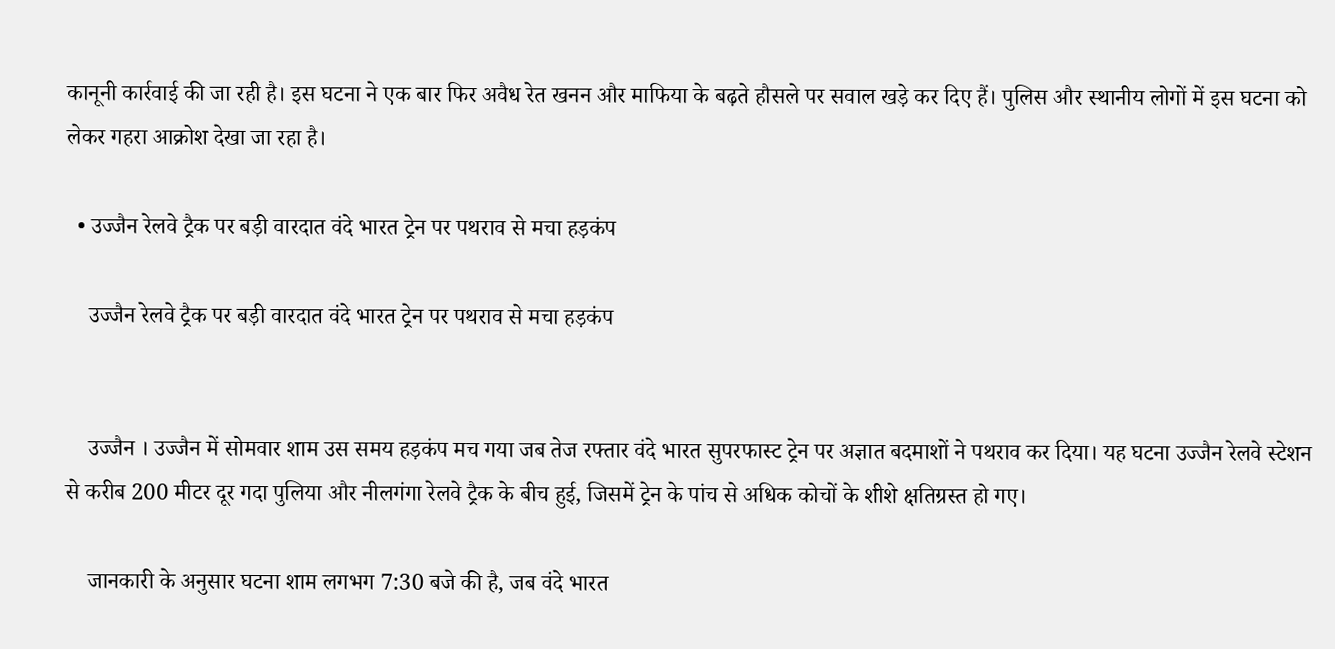कानूनी कार्रवाई की जा रही है। इस घटना ने एक बार फिर अवैध रेत खनन और माफिया के बढ़ते हौसले पर सवाल खड़े कर दिए हैं। पुलिस और स्थानीय लोगों में इस घटना को लेकर गहरा आक्रोश देखा जा रहा है।

  • उज्जैन रेलवे ट्रैक पर बड़ी वारदात वंदे भारत ट्रेन पर पथराव से मचा हड़कंप

    उज्जैन रेलवे ट्रैक पर बड़ी वारदात वंदे भारत ट्रेन पर पथराव से मचा हड़कंप


    उज्जैन । उज्जैन में सोमवार शाम उस समय हड़कंप मच गया जब तेज रफ्तार वंदे भारत सुपरफास्ट ट्रेन पर अज्ञात बदमाशों ने पथराव कर दिया। यह घटना उज्जैन रेलवे स्टेशन से करीब 200 मीटर दूर गदा पुलिया और नीलगंगा रेलवे ट्रैक के बीच हुई, जिसमें ट्रेन के पांच से अधिक कोचों के शीशे क्षतिग्रस्त हो गए।

    जानकारी के अनुसार घटना शाम लगभग 7:30 बजे की है, जब वंदे भारत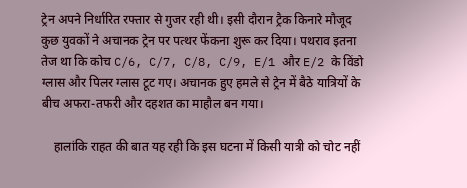ट्रेन अपने निर्धारित रफ्तार से गुजर रही थी। इसी दौरान ट्रैक किनारे मौजूद कुछ युवकों ने अचानक ट्रेन पर पत्थर फेंकना शुरू कर दिया। पथराव इतना तेज था कि कोच C/6, C/7, C/8, C/9, E/1 और E/2 के विंडो ग्लास और पिलर ग्लास टूट गए। अचानक हुए हमले से ट्रेन में बैठे यात्रियों के बीच अफरा-तफरी और दहशत का माहौल बन गया।

    हालांकि राहत की बात यह रही कि इस घटना में किसी यात्री को चोट नहीं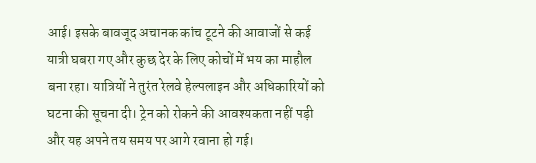आई। इसके बावजूद अचानक कांच टूटने की आवाजों से कई यात्री घबरा गए और कुछ देर के लिए कोचों में भय का माहौल बना रहा। यात्रियों ने तुरंत रेलवे हेल्पलाइन और अधिकारियों को घटना की सूचना दी। ट्रेन को रोकने की आवश्यकता नहीं पड़ी और यह अपने तय समय पर आगे रवाना हो गई।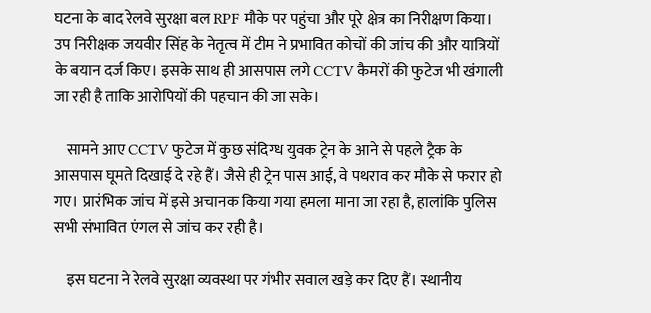घटना के बाद रेलवे सुरक्षा बल RPF मौके पर पहुंचा और पूरे क्षेत्र का निरीक्षण किया। उप निरीक्षक जयवीर सिंह के नेतृत्व में टीम ने प्रभावित कोचों की जांच की और यात्रियों के बयान दर्ज किए। इसके साथ ही आसपास लगे CCTV कैमरों की फुटेज भी खंगाली जा रही है ताकि आरोपियों की पहचान की जा सके।

    सामने आए CCTV फुटेज में कुछ संदिग्ध युवक ट्रेन के आने से पहले ट्रैक के आसपास घूमते दिखाई दे रहे हैं। जैसे ही ट्रेन पास आई, वे पथराव कर मौके से फरार हो गए। प्रारंभिक जांच में इसे अचानक किया गया हमला माना जा रहा है, हालांकि पुलिस सभी संभावित एंगल से जांच कर रही है।

    इस घटना ने रेलवे सुरक्षा व्यवस्था पर गंभीर सवाल खड़े कर दिए हैं। स्थानीय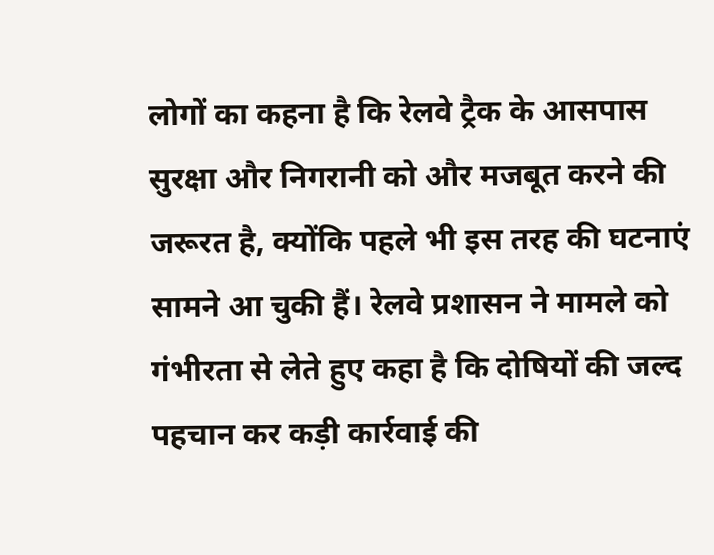लोगों का कहना है कि रेलवे ट्रैक के आसपास सुरक्षा और निगरानी को और मजबूत करने की जरूरत है, क्योंकि पहले भी इस तरह की घटनाएं सामने आ चुकी हैं। रेलवे प्रशासन ने मामले को गंभीरता से लेते हुए कहा है कि दोषियों की जल्द पहचान कर कड़ी कार्रवाई की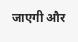जाएगी और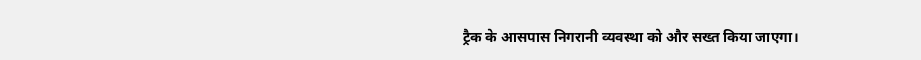ट्रैक के आसपास निगरानी व्यवस्था को और सख्त किया जाएगा।